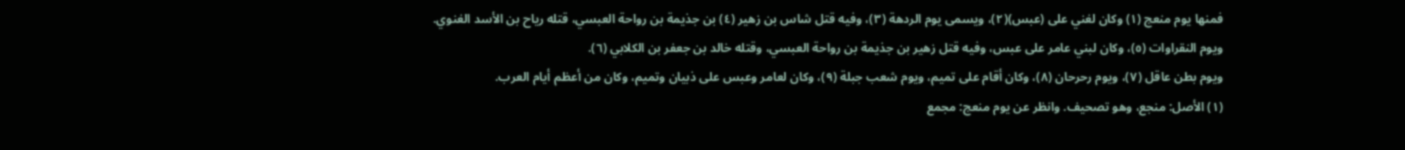فمنها يوم منعج (١) وكان لغني على (عبس)(٢)، ويسمى يوم الردهة (٣)، وفيه قتل شاس بن زهير (٤) بن جذيمة بن رواحة العبسي، قتله رياح بن الأسد الغنوي.
ويوم النقراوات (٥)، وكان لبني عامر على عبس، وفيه قتل زهير بن جذيمة بن رواحة العبسي، وقتله خالد بن جعفر بن الكلابي (٦).
ويوم بطن عاقل (٧)، ويوم رحرحان (٨)، وكان أقام على تميم، ويوم شعب جبلة (٩)، وكان لعامر وعبس على ذبيان وتميم، وكان من أعظم أيام العرب.
(١) الأصل: منجع، وهو تصحيف. وانظر عن يوم منعج: مجمع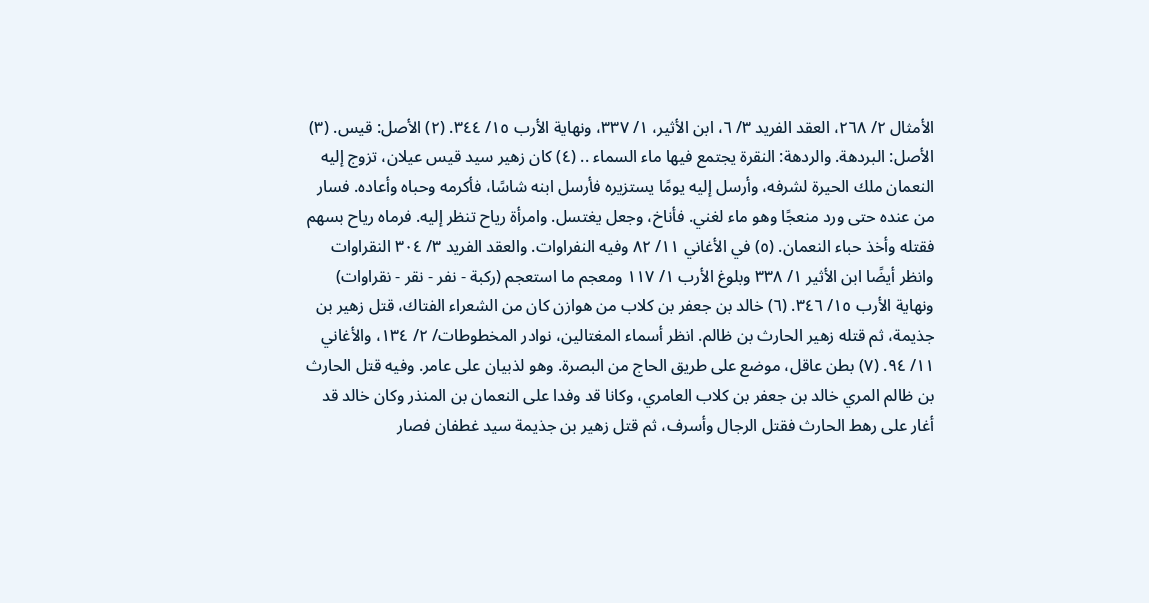الأمثال ٢/ ٢٦٨، العقد الفريد ٣/ ٦، ابن الأثير، ١/ ٣٣٧، ونهاية الأرب ١٥/ ٣٤٤. (٢) الأصل: قيس. (٣) الأصل: البردهة. والردهة: النقرة يجتمع فيها ماء السماء .. (٤) كان زهير سيد قيس عيلان، تزوج إليه النعمان ملك الحيرة لشرفه، وأرسل إليه يومًا يستزيره فأرسل ابنه شاسًا، فأكرمه وحباه وأعاده. فسار من عنده حتى ورد منعجًا وهو ماء لغني. فأناخ، وجعل يغتسل. وامرأة رياح تنظر إليه. فرماه رياح بسهم فقتله وأخذ حباء النعمان. (٥) في الأغاني ١١/ ٨٢ وفيه النفراوات. والعقد الفريد ٣/ ٣٠٤ النقراوات وانظر أيضًا ابن الأثير ١/ ٣٣٨ وبلوغ الأرب ١/ ١١٧ ومعجم ما استعجم (ركبة - نفر - نقر - نقراوات) ونهاية الأرب ١٥/ ٣٤٦. (٦) خالد بن جعفر بن كلاب من هوازن كان من الشعراء الفتاك، قتل زهير بن جذيمة، ثم قتله زهير الحارث بن ظالم. انظر أسماء المغتالين، نوادر المخطوطات/ ٢/ ١٣٤، والأغاني ١١/ ٩٤. (٧) بطن عاقل، موضع على طريق الحاج من البصرة. وهو لذبيان على عامر. وفيه قتل الحارث بن ظالم المري خالد بن جعفر بن كلاب العامري، وكانا قد وفدا على النعمان بن المنذر وكان خالد قد أغار على رهط الحارث فقتل الرجال وأسرف، ثم قتل زهير بن جذيمة سيد غطفان فصار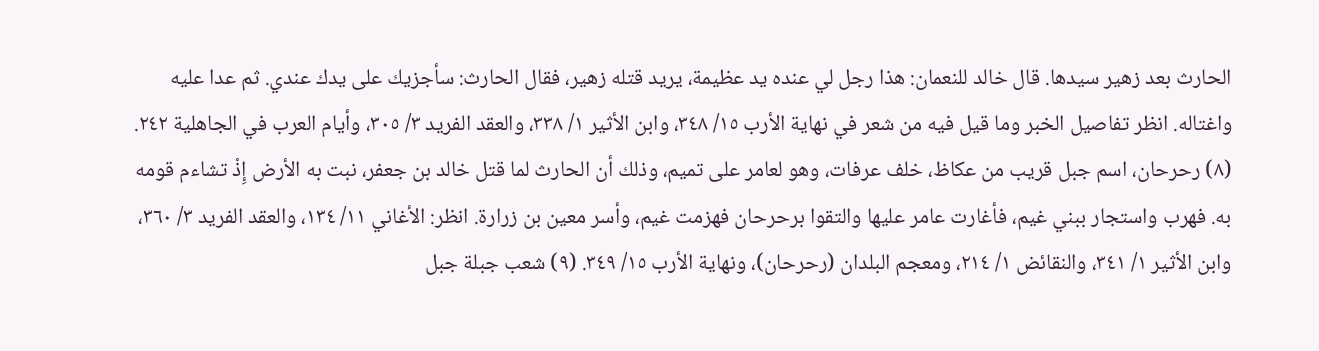الحارث بعد زهير سيدها. قال خالد للنعمان: هذا رجل لي عنده يد عظيمة، يريد قتله زهير، فقال الحارث: سأجزيك على يدك عندي. ثم عدا عليه واغتاله. انظر تفاصيل الخبر وما قيل فيه من شعر في نهاية الأرب ١٥/ ٣٤٨، وابن الأثير ١/ ٣٣٨، والعقد الفريد ٣/ ٣٠٥، وأيام العرب في الجاهلية ٢٤٢. (٨) رحرحان، اسم جبل قريب من عكاظ، خلف عرفات، وهو لعامر على تميم، وذلك أن الحارث لما قتل خالد بن جعفر، نبت به الأرض إِذْ تشاءم قومه به. فهرب واستجار ببني غيم، فأغارت عامر عليها والتقوا برحرحان فهزمت غيم، وأسر معين بن زرارة. انظر: الأغاني ١١/ ١٣٤، والعقد الفريد ٣/ ٣٦٠، وابن الأثير ١/ ٣٤١، والنقائض ١/ ٢١٤، ومعجم البلدان (رحرحان)، ونهاية الأرب ١٥/ ٣٤٩. (٩) شعب جبلة جبل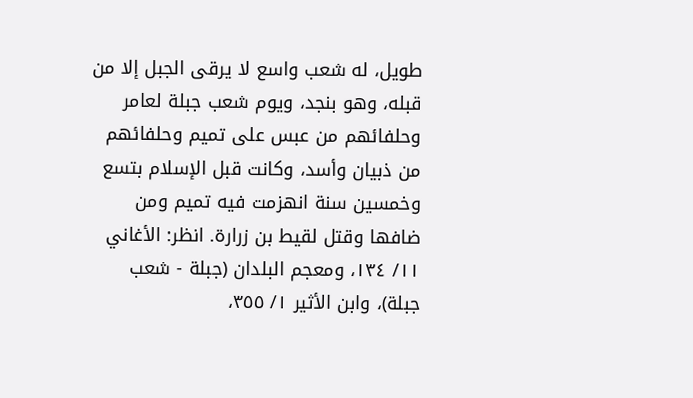طويل، له شعب واسع لا يرقى الجبل إلا من قبله، وهو بنجد، ويوم شعب جبلة لعامر وحلفائهم من عبس على تميم وحلفائهم من ذبيان وأسد، وكانت قبل الإسلام بتسع وخمسين سنة انهزمت فيه تميم ومن ضافها وقتل لقيط بن زرارة. انظر: الأغاني ١١/ ١٣٤، ومعجم البلدان (جبلة - شعب جبلة)، وابن الأثير ١/ ٣٥٥،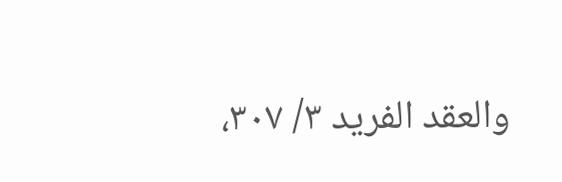والعقد الفريد ٣/ ٣٠٧،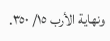ونهاية الأرب ١٥/ ٣٥٠.